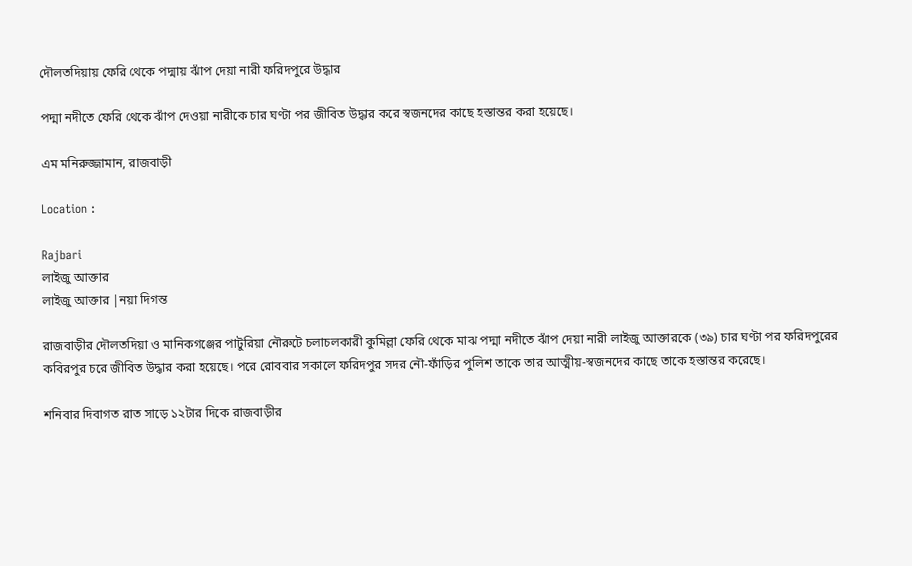দৌলতদিয়ায় ফেরি থেকে পদ্মায় ঝাঁপ দেয়া নারী ফরিদপুরে উদ্ধার

পদ্মা নদীতে ফেরি থেকে ঝাঁপ দেওয়া নারীকে চার ঘণ্টা পর জীবিত উদ্ধার করে স্বজনদের কাছে হস্তান্তর করা হয়েছে।

এম মনিরুজ্জামান, রাজবাড়ী

Location :

Rajbari
লাইজু আক্তার
লাইজু আক্তার |নয়া দিগন্ত

রাজবাড়ীর দৌলতদিয়া ও মানিকগঞ্জের পাটুরিয়া নৌরুটে চলাচলকারী কুমিল্লা ফেরি থেকে মাঝ পদ্মা নদীতে ঝাঁপ দেয়া নারী লাইজু আক্তারকে (৩৯) চার ঘণ্টা পর ফরিদপুরের কবিরপুর চরে জীবিত উদ্ধার করা হয়েছে। পরে রোববার সকালে ফরিদপুর সদর নৌ-ফাঁড়ির পুলিশ তাকে তার আত্মীয়-স্বজনদের কাছে তাকে হস্তান্তর করেছে।

শনিবার দিবাগত রাত সাড়ে ১২টার দিকে রাজবাড়ীর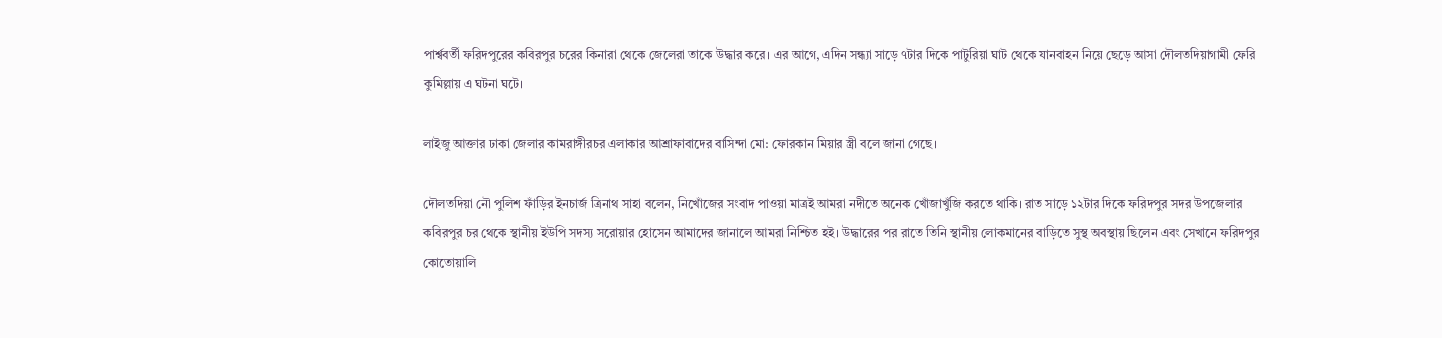পার্শ্ববর্তী ফরিদপুরের কবিরপুর চরের কিনারা থেকে জেলেরা তাকে উদ্ধার করে। এর আগে, এদিন সন্ধ্যা সাড়ে ৭টার দিকে পাটুরিয়া ঘাট থেকে যানবাহন নিয়ে ছেড়ে আসা দৌলতদিয়াগামী ফেরি কুমিল্লায় এ ঘটনা ঘটে।

লাইজু আক্তার ঢাকা জেলার কামরাঙ্গীরচর এলাকার আশ্রাফাবাদের বাসিন্দা মো: ফোরকান মিয়ার স্ত্রী বলে জানা গেছে।

দৌলতদিয়া নৌ পুলিশ ফাঁড়ির ইনচার্জ ত্রিনাথ সাহা বলেন, নিখোঁজের সংবাদ পাওয়া মাত্রই আমরা নদীতে অনেক খোঁজাখুঁজি করতে থাকি। রাত সাড়ে ১২টার দিকে ফরিদপুর সদর উপজেলার কবিরপুর চর থেকে স্থানীয় ইউপি সদস্য সরোয়ার হোসেন আমাদের জানালে আমরা নিশ্চিত হই। উদ্ধারের পর রাতে তিনি স্থানীয় লোকমানের বাড়িতে সুস্থ অবস্থায় ছিলেন এবং সেখানে ফরিদপুর কোতোয়ালি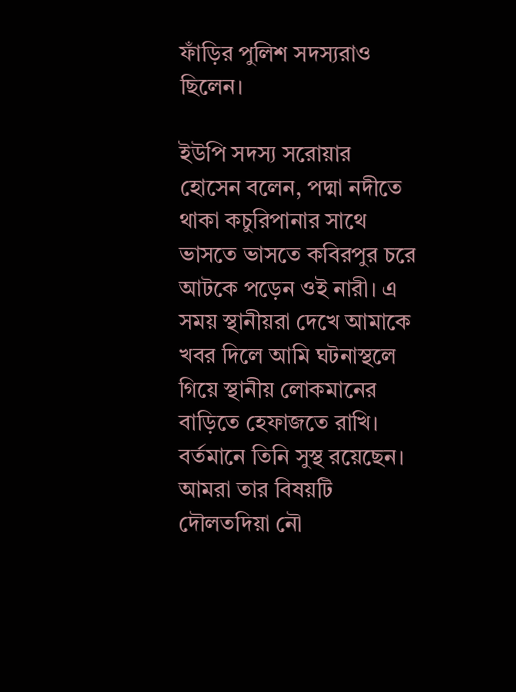ফাঁড়ির পুলিশ সদস্যরাও ছিলেন।

ইউপি সদস্য সরোয়ার হোসেন বলেন, পদ্মা নদীতে থাকা কচুরিপানার সাথে ভাসতে ভাসতে কবিরপুর চরে আটকে পড়েন ওই নারী। এ সময় স্থানীয়রা দেখে আমাকে খবর দিলে আমি ঘটনাস্থলে গিয়ে স্থানীয় লোকমানের বাড়িতে হেফাজতে রাখি। বর্তমানে তিনি সুস্থ রয়েছেন। আমরা তার বিষয়টি দৌলতদিয়া নৌ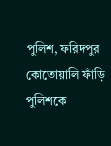পুলিশ, ফরিদপুর কোতোয়ালি ফাঁড়ি পুলিশকে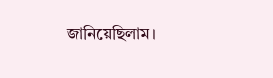জানিয়েছিলাম।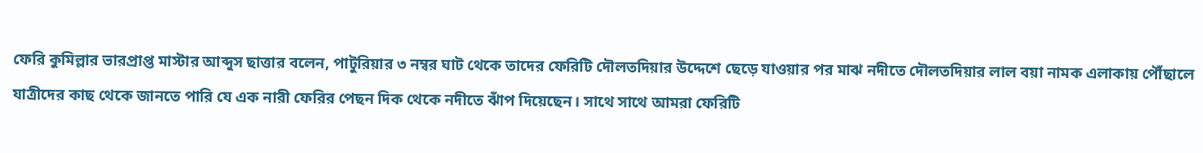ফেরি কুমিল্লার ভারপ্রাপ্ত মাস্টার আব্দুস ছাত্তার বলেন, পাটুরিয়ার ৩ নম্বর ঘাট থেকে তাদের ফেরিটি দৌলতদিয়ার উদ্দেশে ছেড়ে যাওয়ার পর মাঝ নদীতে দৌলতদিয়ার লাল বয়া নামক এলাকায় পৌঁছালে যাত্রীদের কাছ থেকে জানতে পারি যে এক নারী ফেরির পেছন দিক থেকে নদীতে ঝাঁপ দিয়েছেন। সাথে সাথে আমরা ফেরিটি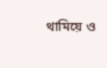থামিয়ে ও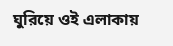ঘুরিয়ে ওই এলাকায়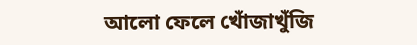আলো ফেলে খোঁজাখুঁজি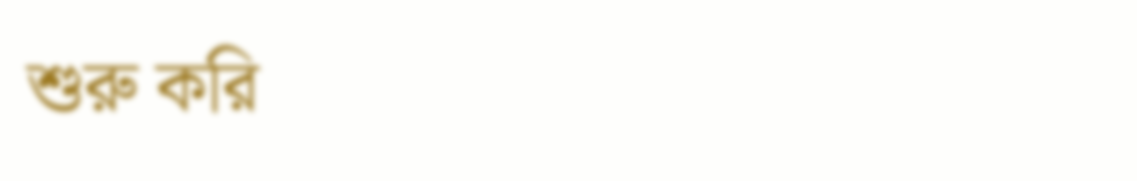শুরু করি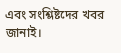এবং সংশ্লিষ্টদের খবর জানাই।